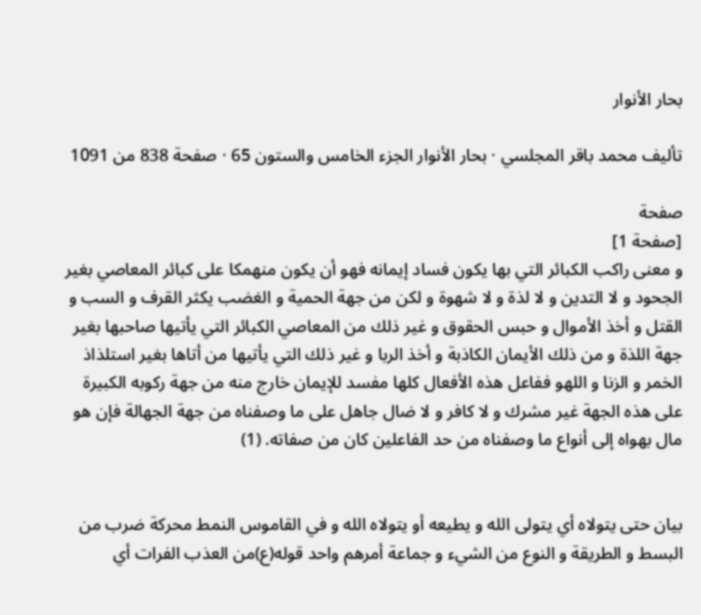بحار الأنوار

تأليف محمد باقر المجلسي · بحار الأنوار الجزء الخامس والستون 65 · صفحة 838 من 1091

صفحة
[صفحة 1]
و معنى راكب الكبائر التي بها يكون فساد إيمانه فهو أن يكون منهمكا على كبائر المعاصي بغير الجحود و لا التدين و لا لذة و لا شهوة و لكن من جهة الحمية و الغضب يكثر القرف و السب و القتل و أخذ الأموال و حبس الحقوق و غير ذلك من المعاصي الكبائر التي يأتيها صاحبها بغير جهة اللذة و من ذلك الأيمان الكاذبة و أخذ الربا و غير ذلك التي يأتيها من أتاها بغير استلذاذ الخمر و الزنا و اللهو ففاعل هذه الأفعال كلها مفسد للإيمان خارج منه من جهة ركوبه الكبيرة على هذه الجهة غير مشرك و لا كافر و لا ضال جاهل على ما وصفناه من جهة الجهالة فإن هو مال بهواه إلى أنواع ما وصفناه من حد الفاعلين كان من صفاته. (1)


بيان حتى يتولاه أي يتولى الله و يطيعه أو يتولاه الله و في القاموس النمط محركة ضرب من البسط و الطريقة و النوع من الشيء و جماعة أمرهم واحد قوله(ع)من العذب الفرات أي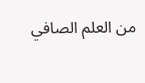من العلم الصافي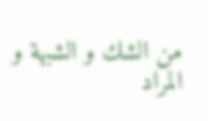من الشك و الشبهة و المراد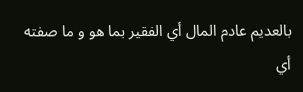بالعديم عادم المال أي الفقير بما هو و ما صفته أي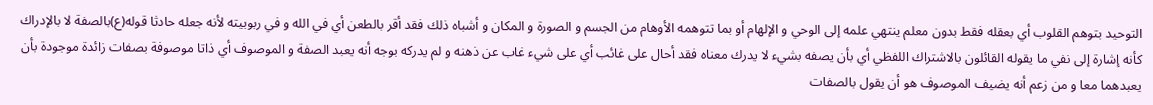التوحيد بتوهم القلوب أي بعقله فقط بدون معلم ينتهي علمه إلى الوحي و الإلهام أو بما تتوهمه الأوهام من الجسم و الصورة و المكان و أشباه ذلك فقد أقر بالطعن أي في الله و في ربوبيته لأنه جعله حادثا قوله(ع)بالصفة لا بالإدراك كأنه إشارة إلى نفي ما يقوله القائلون بالاشتراك اللفظي أي بأن يصفه بشيء لا يدرك معناه فقد أحال على غائب أي على شيء غاب عن ذهنه و لم يدركه بوجه أنه يعبد الصفة و الموصوف أي ذاتا موصوفة بصفات زائدة موجودة بأن يعبدهما معا و من زعم أنه يضيف الموصوف هو أن يقول بالصفات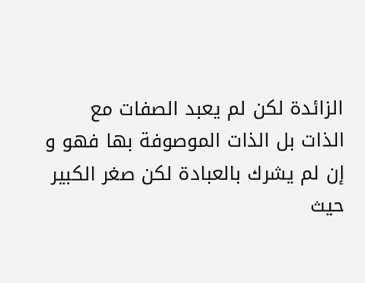الزائدة لكن لم يعبد الصفات مع الذات بل الذات الموصوفة بها فهو و إن لم يشرك بالعبادة لكن صغر الكبير حيث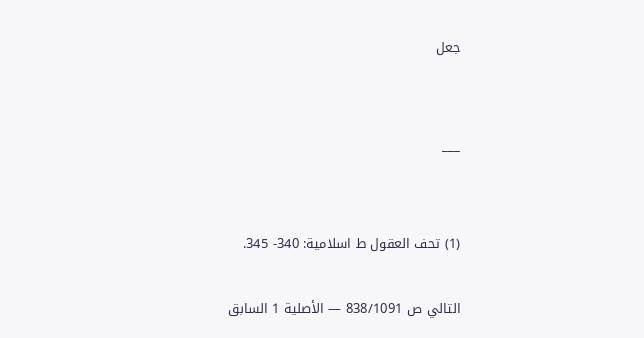جعل


___


(1) تحف العقول ط اسلامية: 340- 345.

التالي ص 838/1091 — الأصلية 1 السابق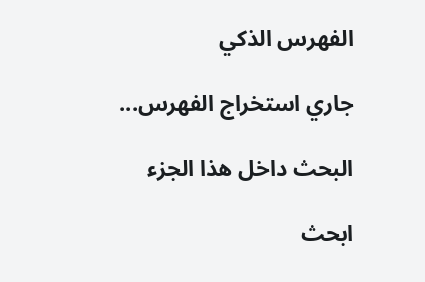الفهرس الذكي

جاري استخراج الفهرس...

البحث داخل هذا الجزء

ابحث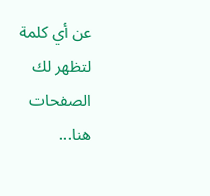عن أي كلمة لتظهر لك الصفحات هنا...